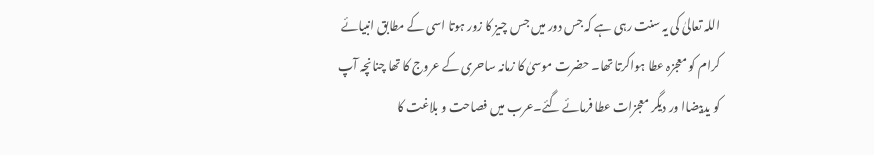اللہ تعالیٰ کی یہ سنت رہی ہے کہ جس دور میں جس چیز کا زور ہوتا اسی کے مطابق انبیائے کرام کو معجزہ عطا ہواکرتا تھا۔ حضرت موسیٰ کا زمانہ ساحری کے عروج کا تھا چنانچہ آپ کو یدبیضاا ور دیگر معجزات عطا فرمائے گئے۔عرب میں فصاحت و بلاغت کا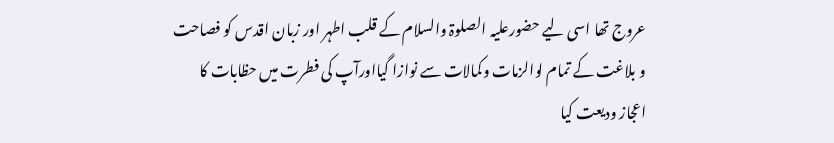عروج تھا اسی لیے حضورعلیہ الصلوۃ والسلام کے قلب اطہر اور زبان اقدس کو فصاحت و بلاغت کے تمام لوالزمات وکمالات سے نوازا گیااورآپ کی فطرت میں حظابات کا اعجاز ودیعت کیا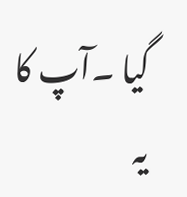گیا ۔آپ کا یہ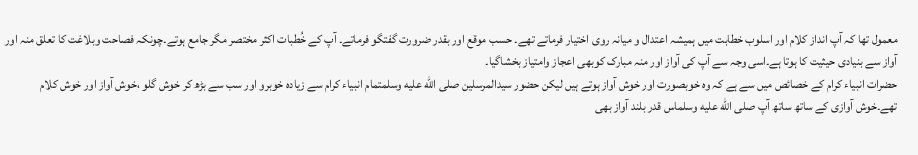معمول تھا کہ آپ انداز کلام اور اسلوب خطابت میں ہمیشہ اعتدال و میانہ روی اختیار فرماتے تھے۔ حسب موقع اور بقدر ضرورت گفتگو فرماتے۔ آپ کے خُطبات اکثر مختصر مگر جامع ہوتے۔چونکہ فصاحت وبلاغت کا تعلق منہ اور آواز سے بنیادی حیثیت کا ہوتا ہے۔اسی وجہ سے آپ کی آواز اور منہ مبارک کوبھی اعجاز وامتیاز بخشاگیا۔
حضرات انبیاء کرام کے خصائص میں سے ہے کہ وہ خوبصورت اور خوش آواز ہوتے ہیں لیکن حضور سیدالمرسلین صلى الله عليه وسلمتمام انبیاء کرام سے زیادہ خوبرو اور سب سے بڑھ کر خوش گلو ،خوش آواز اور خوش کلام تھے۔خوش آوازی کے ساتھ ساتھ آپ صلى الله عليه وسلماس قدر بلند آواز بھی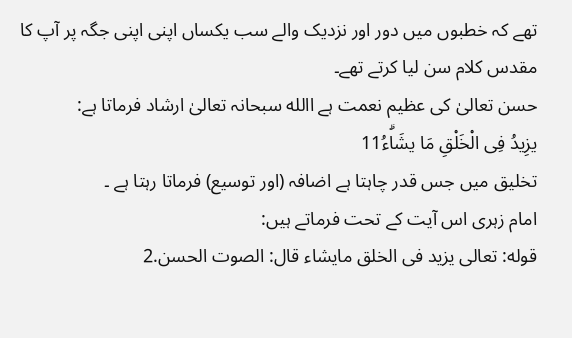تھے کہ خطبوں میں دور اور نزدیک والے سب یکساں اپنی اپنی جگہ پر آپ کا مقدس کلام سن لیا کرتے تھے۔
حسن تعالیٰ کی عظیم نعمت ہے االله سبحانہ تعالیٰ ارشاد فرماتا ہے:
یزِیدُ فِى الْخَلْقِ مَا یشَاۗءُ11
تخلیق میں جس قدر چاہتا ہے اضافہ (اور توسیع) فرماتا رہتا ہے ۔
امام زہری اس آیت کے تحت فرماتے ہیں:
قوله: تعالى یزید فى الخلق مایشاء قال: الصوت الحسن.2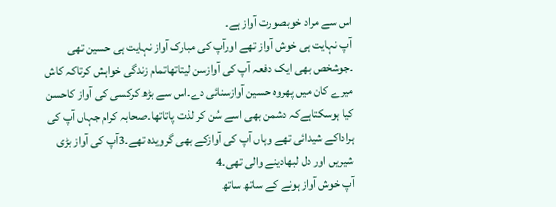اس سے مراد خوبصورت آواز ہے۔
آپ نہایت ہی خوش آواز تھے اورآپ کی مبارک آواز نہایت ہی حسین تھی ۔جوشخص بھی ایک دفعہ آپ کی آوازسن لیتاتھاتمام زندگی خواہش کرتاکہ کاش میرے کان میں پھروہ حسین آوازسنائی دے۔اس سے بڑھ کرکسی کی آواز کاحسن کیا ہوسکتاہےکہ دشمن بھی اسے سُن کر لذت پاتاتھا۔صحابہ کرام جہاں آپ کی ہراداکے شیدائی تھے وہاں آپ کی آوازکے بھی گرویدہ تھے۔3آپ کی آواز بڑی شیریں اور دل لبھادینے والی تھی۔4
آپ خوش آواز ہونے کے ساتھ ساتھ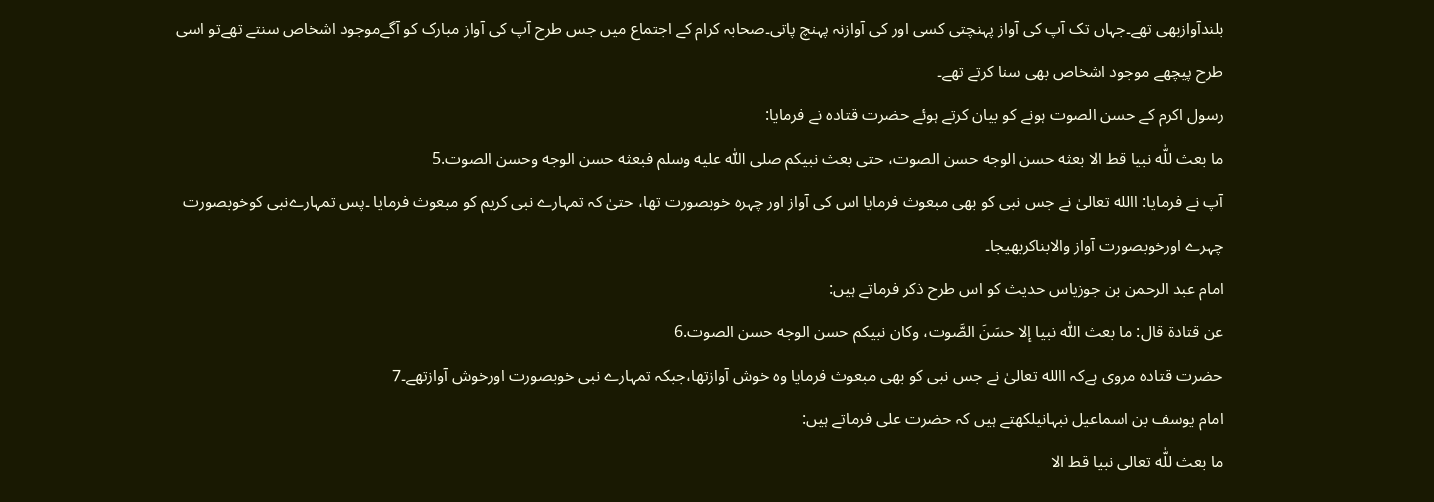بلندآوازبھی تھے۔جہاں تک آپ کی آواز پہنچتی کسی اور کی آوازنہ پہنچ پاتی۔صحابہ کرام کے اجتماع میں جس طرح آپ کی آواز مبارک کو آگےموجود اشخاص سنتے تھےتو اسی طرح پیچھے موجود اشخاص بھی سنا کرتے تھے۔
رسول اکرم کے حسن الصوت ہونے کو بیان کرتے ہوئے حضرت قتادہ نے فرمایا:
ما بعث للّٰه نبیا قط الا بعثه حسن الوجه حسن الصوت، حتى بعث نبیكم صلى اللّٰه علیه وسلم فبعثه حسن الوجه وحسن الصوت.5
آپ نے فرمایا: االله تعالیٰ نے جس نبی کو بھی مبعوث فرمایا اس کی آواز اور چہرہ خوبصورت تھا، حتیٰ کہ تمہارے نبی کریم کو مبعوث فرمایا ۔پس تمہارےنبی کوخوبصورت چہرے اورخوبصورت آواز والابناکربھیجا۔
امام عبد الرحمن بن جوزیاس حدیث کو اس طرح ذکر فرماتے ہیں:
عن قتادة قال: ما بعث اللّٰه نبیا إلا حسَنَ الصَّوت، وكان نبیكم حسن الوجه حسن الصوت.6
حضرت قتادہ مروی ہےکہ االله تعالیٰ نے جس نبی کو بھی مبعوث فرمایا وہ خوش آوازتھا،جبکہ تمہارے نبی خوبصورت اورخوش آوازتھے۔7
امام یوسف بن اسماعیل نبہانیلکھتے ہیں کہ حضرت علی فرماتے ہیں:
ما بعث للّٰه تعالى نبیا قط الا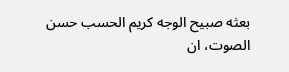بعثه صبیح الوجه كریم الحسب حسن الصوت، ان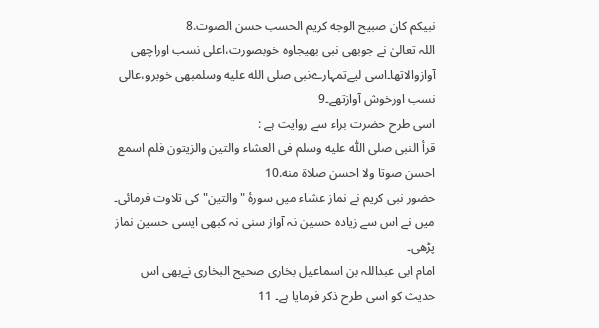نبیكم كان صبیح الوجه كریم الحسب حسن الصوت.8
اللہ تعالیٰ نے جوبھی نبی بھیجاوہ خوبصورت،اعلی نسب اوراچھی آوازوالاتھا۔اسی لیےتمہارےنبی صلى الله عليه وسلمبھی خوبرو،عالی نسب اورخوش آوازتھے۔9
اسی طرح حضرت براء سے روایت ہے :
قرأ النبى صلى اللّٰه علیه وسلم فى العشاء والتین والزیتون فلم اسمع احسن صوتا ولا احسن صلاة منه.10
حضور نبی کریم نے نماز عشاء میں سورۂ "والتین" کی تلاوت فرمائی۔ میں نے اس سے زیادہ حسین نہ آواز سنی نہ کبھی ایسی حسین نماز پڑھی۔
امام ابی عبداللہ بن اسماعیل بخاری صحیح البخاری نےبھی اس حدیث کو اسی طرح ذکر فرمایا ہے۔ 11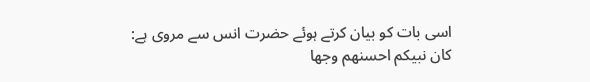اسی بات کو بیان کرتے ہوئے حضرت انس سے مروی ہے:
كان نبیكم احسنھم وجھا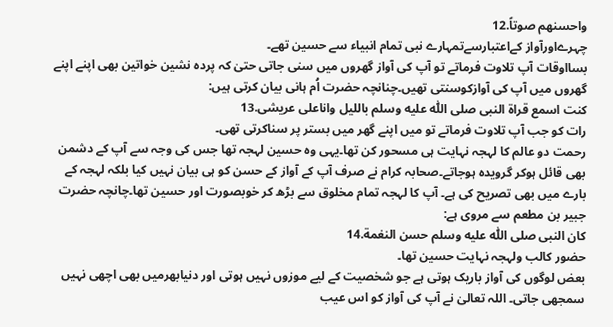واحسنھم صوتاً.12
چہرےاورآواز کےاعتبارسےتمہارے نبی تمام انبیاء سے حسین تھے۔
بسااوقات آپ تلاوت فرماتے تو آپ کی آواز گھروں میں سنی جاتی حتیٰ کہ پردہ نشین خواتین بھی اپنے اپنے گھروں میں آپ کی آوازکوسنتی تھیں۔چنانچہ حضرت اُم ہانی بیان کرتی ہیں:
كنت اسمع قراة النبى صلى اللّٰه علیه وسلم باللیل واناعلى عریشى.13
رات کو جب آپ تلاوت فرماتے تو میں اپنے گھر میں بستر پر سناکرتی تھی۔
رحمت دو عالم کا لہجہ نہایت ہی مسحور کن تھا۔یہی وہ حسین لہجہ تھا جس کی وجہ سے آپ کے دشمن بھی قائل ہوکر گرویدہ ہوجاتے۔صحابہ کرام نے صرف آپ کے آواز کے حسن کو ہی بیان نہیں کیا بلکہ لہجہ کے بارے میں بھی تصریح کی ہے۔ آپ کا لہجہ تمام مخلوق سے بڑھ کر خوبصورت اور حسین تھا۔چانچہ حضرت جبیر بن مطعم سے مروی ہے:
كان النبى صلى اللّٰه علیه وسلم حسن النغمة.14
حضور کالب ولہجہ نہایت حسین تھا۔
بعض لوگوں کی آواز باریک ہوتی ہے جو شخصیت کے لیے موزوں نہیں ہوتی اور دنیابھرمیں بھی اچھی نہیں سمجھی جاتی۔ اللہ تعالیٰ نے آپ کی آواز کو اس عیب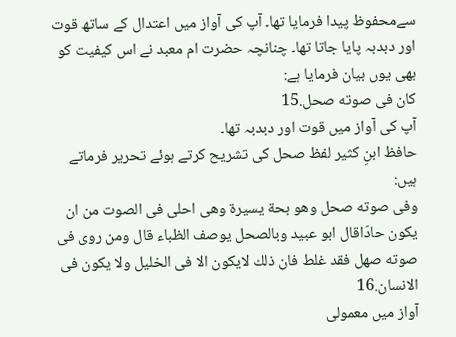سےمحفوظ پیدا فرمایا تھا۔ آپ کی آواز میں اعتدال کے ساتھ قوت اور دبدبہ پایا جاتا تھا۔ چنانچہ حضرت ام معبد نے اس کیفیت کو بھی یوں بیان فرمایا ہے:
كان فى صوته صحل.15
آپ کی آواز میں قوت اور دبدبہ تھا۔
حافظ ابنِ کثیر لفظ صحل کی تشریح کرتے ہوئے تحریر فرماتے ہیں:
وفى صوته صحل وھو بحة یسیرة وھى احلى فى الصوت من ان یكون حادّاقال ابو عبید وبالصحل یوصف الظباء قال ومن روى فى صوته صھل فقد غلط فان ذلك لایكون الا فى الخلیل ولا یكون فى الانسان.16
آواز میں معمولی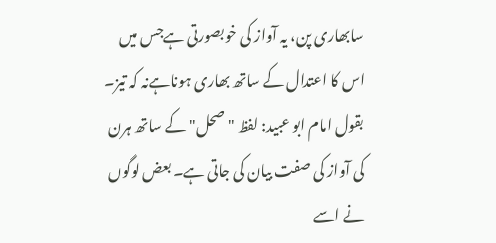سابھاری پن، یہ آواز کی خوبصورتی ہےجس میں اس کا اعتدال کے ساتھ بھاری ہوناہےنہ کہ تیز۔ بقول امام ابو عبید: لفظ " صحل" کے ساتھ ہرن کی آواز کی صفت بیان کی جاتی ہے۔ بعض لوگوں نے اسے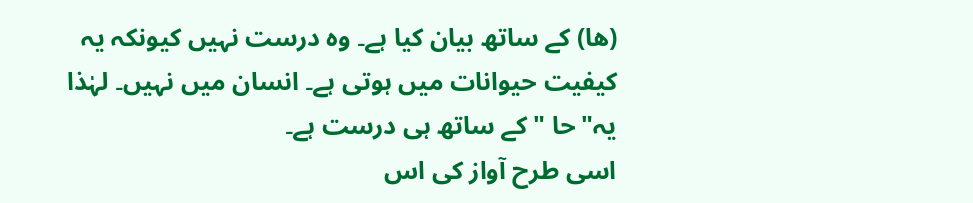(ھا) کے ساتھ بیان کیا ہے۔ وہ درست نہیں کیونکہ یہ کیفیت حیوانات میں ہوتی ہے۔ انسان میں نہیں۔ لہٰذا یہ"حا " کے ساتھ ہی درست ہے۔
اسی طرح آواز کی اس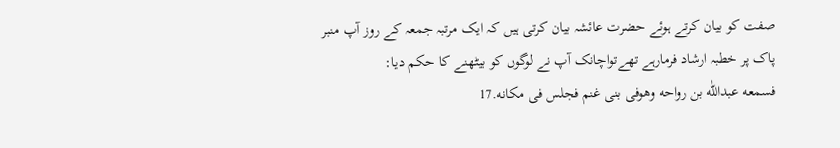صفت کو بیان کرتے ہوئے حضرت عائشہ بیان کرتی ہیں کہ ایک مرتبہ جمعہ کے روز آپ منبر پاک پر خطبہ ارشاد فرمارہے تھےتواچانک آپ نے لوگوں کو بیٹھنے کا حکم دیا:
فسمعه عبداللّٰه بن رواحه وھوفى بنى غنم فجلس فى مكانه.17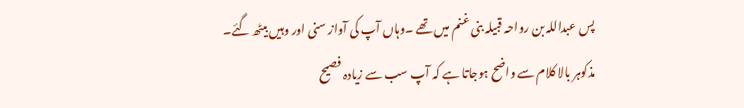پس عبداللہ بن رواحہ قبیلہ بنی غنم میں تھے ۔وہاں آپ کی آواز سنی اور وہیں بیٹھ گئے۔
مذکوہر بالا کلام سے واضح ہوجاتا ہے کہ آپ سب سے زیادہ فصیح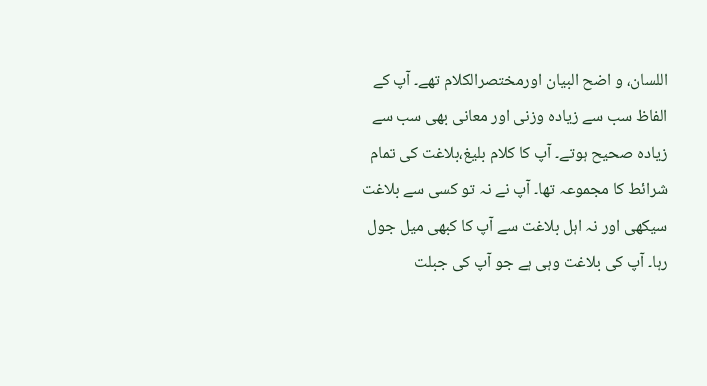اللسان، و اضح البیان اورمختصرالکلام تھے۔ آپ کے الفاظ سب سے زیادہ وزنی اور معانی بھی سب سے زیادہ صحیح ہوتے۔ آپ کا کلام بلیغ،بلاغت کی تمام شرائط کا مجموعہ تھا۔ آپ نے نہ تو کسی سے بلاغت سیکھی اور نہ اہل بلاغت سے آپ کا کبھی میل جول رہا۔ آپ کی بلاغت وہی ہے جو آپ کی جبلت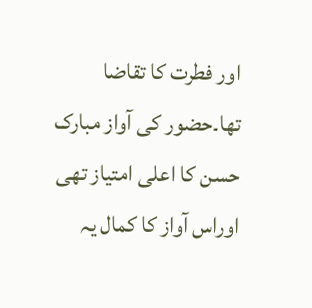اور فطرت کا تقاضا تھا۔حضور کی آواز مبارک حسن کا اعلی امتیاز تھی اوراس آواز کا کمال یہ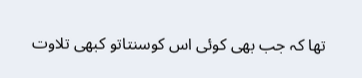تھا کہ جب بھی کوئی اس کوسنتاتو کبھی تلاوت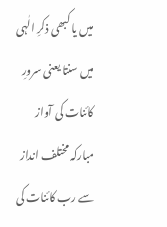میں یا کبھی ذکرِ الٰہی میں سنتا یعنی سرورِ کائنات کی آواز مبارکہ مختلف انداز سے رب کائنات کی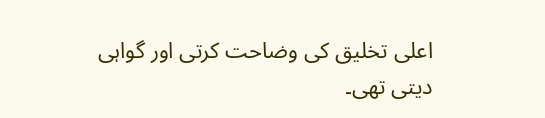اعلی تخلیق کی وضاحت کرتی اور گواہی دیتی تھی۔